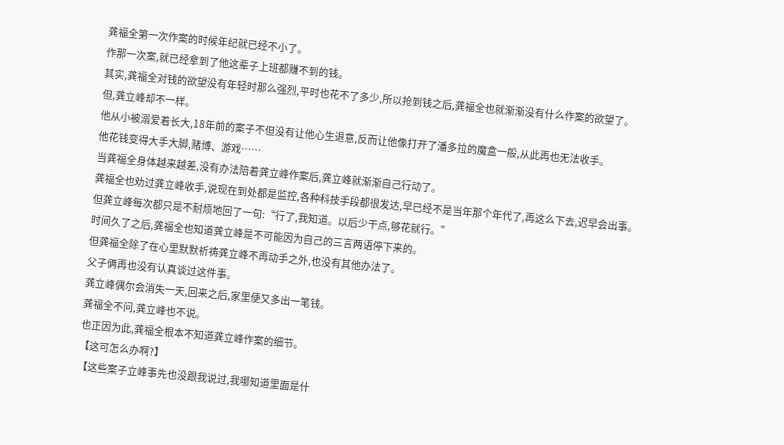龚福全第一次作案的时候年纪就已经不小了。
作那一次案,就已经拿到了他这辈子上班都赚不到的钱。
其实,龚福全对钱的欲望没有年轻时那么强烈,平时也花不了多少,所以抢到钱之后,龚福全也就渐渐没有什么作案的欲望了。
但,龚立峰却不一样。
他从小被溺爱着长大,18年前的案子不但没有让他心生退意,反而让他像打开了潘多拉的魔盒一般,从此再也无法收手。
他花钱变得大手大脚,赌博、游戏……
当龚福全身体越来越差,没有办法陪着龚立峰作案后,龚立峰就渐渐自己行动了。
龚福全也劝过龚立峰收手,说现在到处都是监控,各种科技手段都很发达,早已经不是当年那个年代了,再这么下去,迟早会出事。
但龚立峰每次都只是不耐烦地回了一句:“行了,我知道。以后少干点,够花就行。”
时间久了之后,龚福全也知道龚立峰是不可能因为自己的三言两语停下来的。
但龚福全除了在心里默默祈祷龚立峰不再动手之外,也没有其他办法了。
父子俩再也没有认真谈过这件事。
龚立峰偶尔会消失一天,回来之后,家里便又多出一笔钱。
龚福全不问,龚立峰也不说。
也正因为此,龚福全根本不知道龚立峰作案的细节。
【这可怎么办啊?】
【这些案子立峰事先也没跟我说过,我哪知道里面是什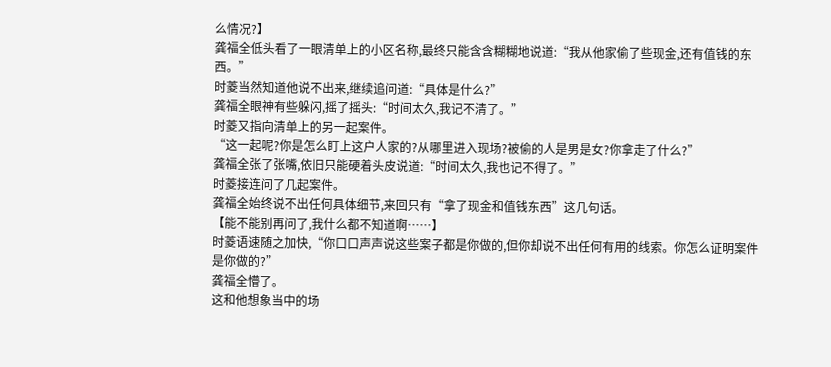么情况?】
龚福全低头看了一眼清单上的小区名称,最终只能含含糊糊地说道:“我从他家偷了些现金,还有值钱的东西。”
时菱当然知道他说不出来,继续追问道:“具体是什么?”
龚福全眼神有些躲闪,摇了摇头:“时间太久,我记不清了。”
时菱又指向清单上的另一起案件。
“这一起呢?你是怎么盯上这户人家的?从哪里进入现场?被偷的人是男是女?你拿走了什么?”
龚福全张了张嘴,依旧只能硬着头皮说道:“时间太久,我也记不得了。”
时菱接连问了几起案件。
龚福全始终说不出任何具体细节,来回只有“拿了现金和值钱东西”这几句话。
【能不能别再问了,我什么都不知道啊……】
时菱语速随之加快,“你口口声声说这些案子都是你做的,但你却说不出任何有用的线索。你怎么证明案件是你做的?”
龚福全懵了。
这和他想象当中的场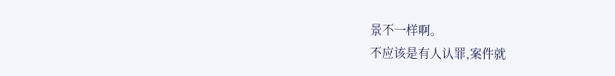景不一样啊。
不应该是有人认罪,案件就